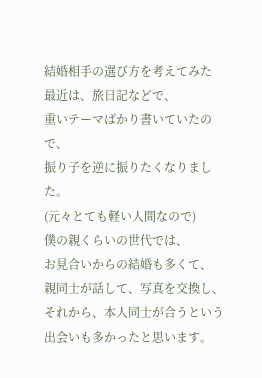結婚相手の選び方を考えてみた
最近は、旅日記などで、
重いテーマばかり書いていたので、
振り子を逆に振りたくなりました。
(元々とても軽い人間なので)
僕の親くらいの世代では、
お見合いからの結婚も多くて、
親同士が話して、写真を交換し、
それから、本人同士が合うという
出会いも多かったと思います。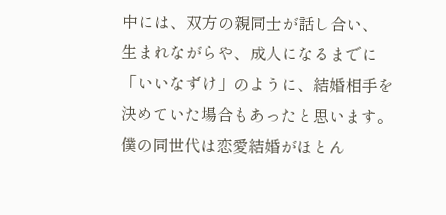中には、双方の親同士が話し合い、
生まれながらや、成人になるまでに
「いいなずけ」のように、結婚相手を
決めていた場合もあったと思います。
僕の同世代は恋愛結婚がほとん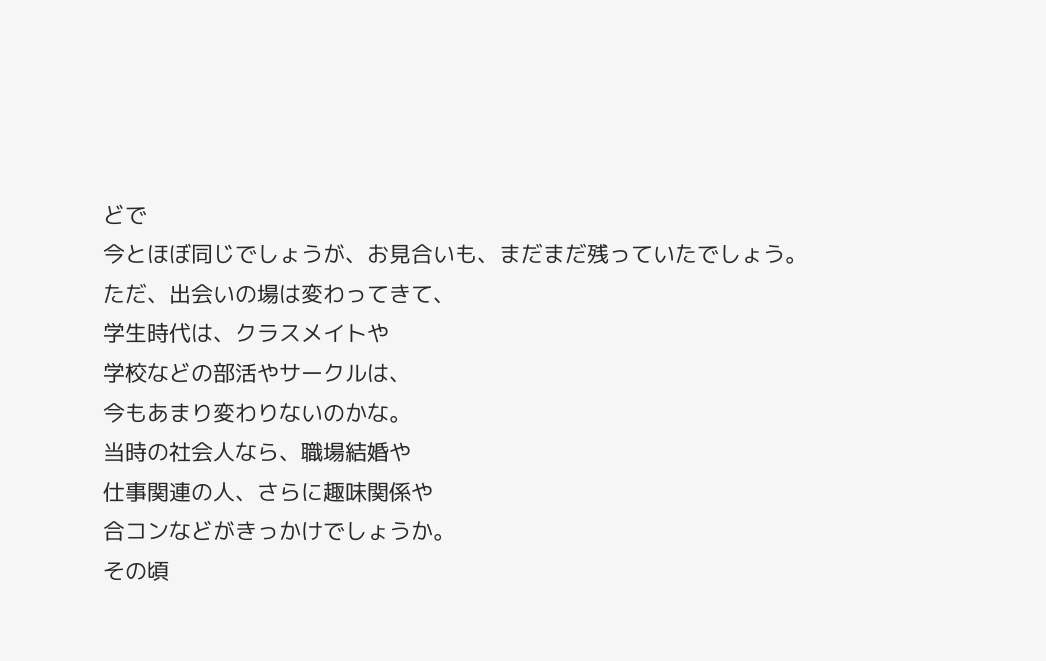どで
今とほぼ同じでしょうが、お見合いも、まだまだ残っていたでしょう。
ただ、出会いの場は変わってきて、
学生時代は、クラスメイトや
学校などの部活やサークルは、
今もあまり変わりないのかな。
当時の社会人なら、職場結婚や
仕事関連の人、さらに趣味関係や
合コンなどがきっかけでしょうか。
その頃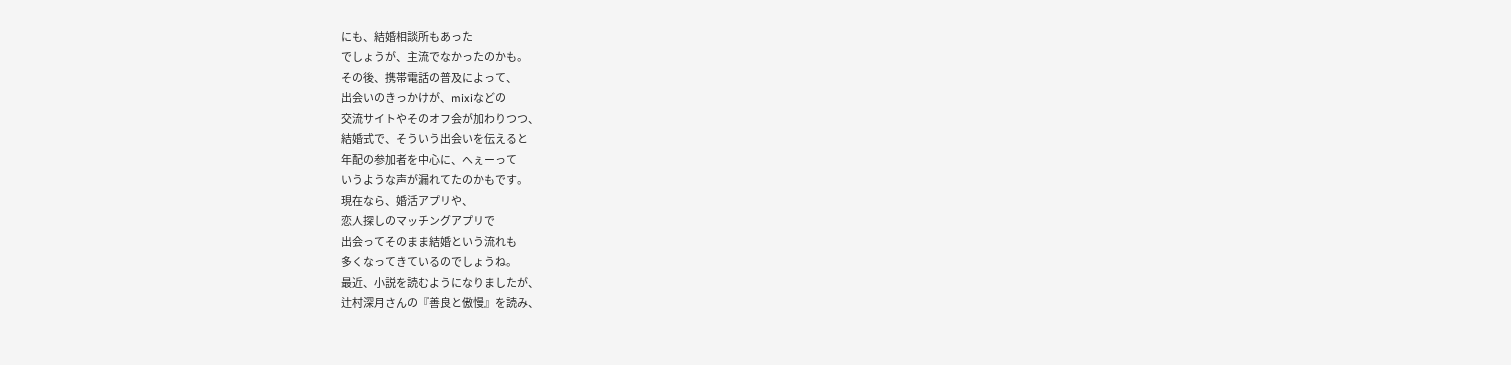にも、結婚相談所もあった
でしょうが、主流でなかったのかも。
その後、携帯電話の普及によって、
出会いのきっかけが、mixiなどの
交流サイトやそのオフ会が加わりつつ、
結婚式で、そういう出会いを伝えると
年配の参加者を中心に、へぇーって
いうような声が漏れてたのかもです。
現在なら、婚活アプリや、
恋人探しのマッチングアプリで
出会ってそのまま結婚という流れも
多くなってきているのでしょうね。
最近、小説を読むようになりましたが、
辻村深月さんの『善良と傲慢』を読み、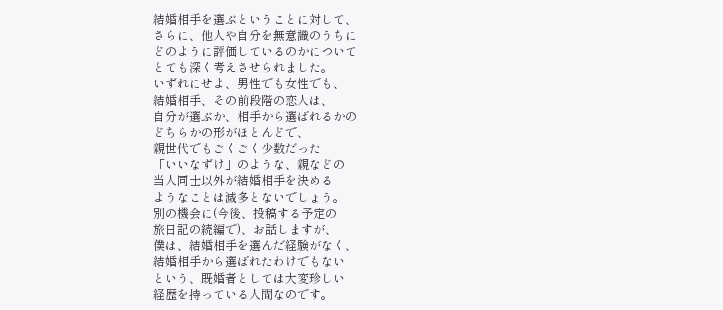結婚相手を選ぶということに対して、
さらに、他人や自分を無意識のうちに
どのように評価しているのかについて
とても深く考えさせられました。
いずれにせよ、男性でも女性でも、
結婚相手、その前段階の恋人は、
自分が選ぶか、相手から選ばれるかの
どちらかの形がほとんどで、
親世代でもごくごく少数だった
「いいなずけ」のような、親などの
当人同士以外が結婚相手を決める
ようなことは滅多とないでしょう。
別の機会に(今後、投稿する予定の
旅日記の続編で)、お話しますが、
僕は、結婚相手を選んだ経験がなく、
結婚相手から選ばれたわけでもない
という、既婚者としては大変珍しい
経歴を持っている人間なのです。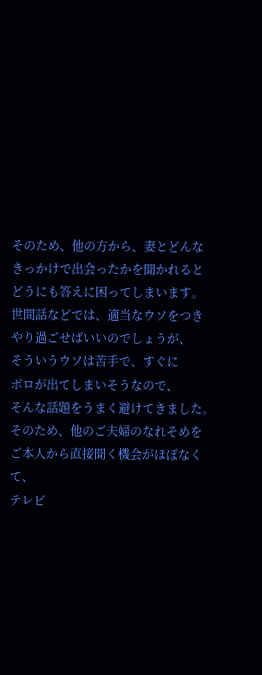そのため、他の方から、妻とどんな
きっかけで出会ったかを聞かれると
どうにも答えに困ってしまいます。
世間話などでは、適当なウソをつき
やり過ごせばいいのでしょうが、
そういうウソは苦手で、すぐに
ボロが出てしまいそうなので、
そんな話題をうまく避けてきました。
そのため、他のご夫婦のなれそめを
ご本人から直接聞く機会がほぼなくて、
テレビ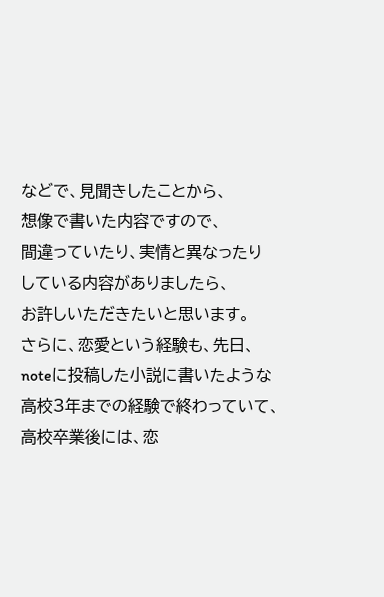などで、見聞きしたことから、
想像で書いた内容ですので、
間違っていたり、実情と異なったり
している内容がありましたら、
お許しいただきたいと思います。
さらに、恋愛という経験も、先日、
noteに投稿した小説に書いたような
高校3年までの経験で終わっていて、
高校卒業後には、恋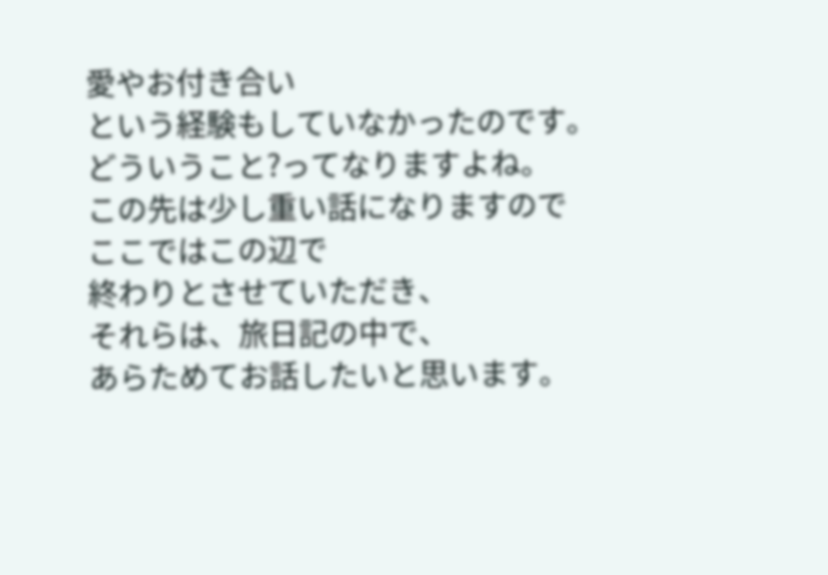愛やお付き合い
という経験もしていなかったのです。
どういうこと?ってなりますよね。
この先は少し重い話になりますので
ここではこの辺で
終わりとさせていただき、
それらは、旅日記の中で、
あらためてお話したいと思います。